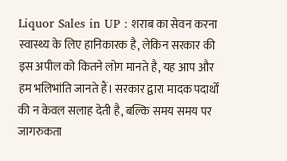Liquor Sales in UP : शराब का सेवन करना स्वास्थ्य के लिए हानिकारक है, लेकिन सरकार की इस अपील को कितने लोग मानते है, यह आप और हम भलिभांति जानते हैं। सरकार द्वारा मादक पदार्थों की न केवल सलाह देती है, बल्कि समय समय पर जागरुकता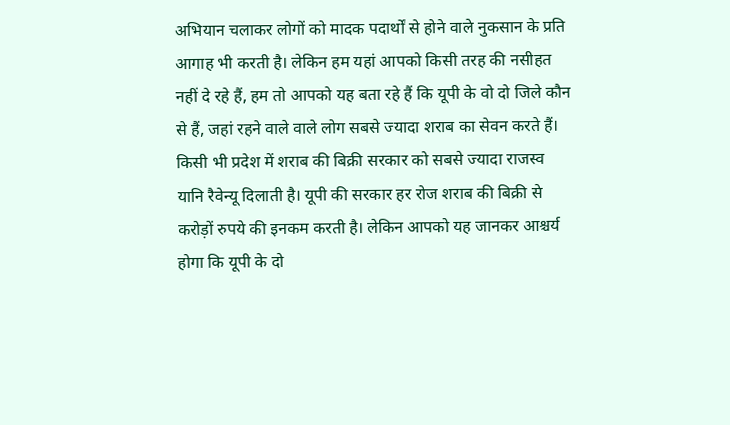अभियान चलाकर लोगों को मादक पदार्थों से होने वाले नुकसान के प्रति आगाह भी करती है। लेकिन हम यहां आपको किसी तरह की नसीहत नहीं दे रहे हैं, हम तो आपको यह बता रहे हैं कि यूपी के वो दो जिले कौन से हैं, जहां रहने वाले वाले लोग सबसे ज्यादा शराब का सेवन करते हैं।
किसी भी प्रदेश में शराब की बिक्री सरकार को सबसे ज्यादा राजस्व यानि रैवेन्यू दिलाती है। यूपी की सरकार हर रोज शराब की बिक्री से करोड़ों रुपये की इनकम करती है। लेकिन आपको यह जानकर आश्चर्य होगा कि यूपी के दो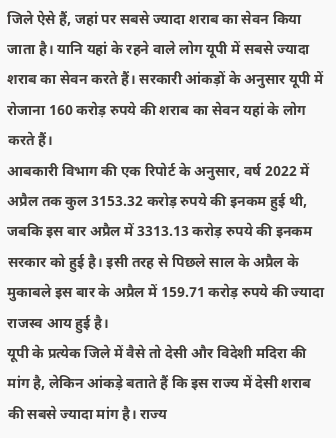जिले ऐसे हैं, जहां पर सबसे ज्यादा शराब का सेवन किया जाता है। यानि यहां के रहने वाले लोग यूपी में सबसे ज्यादा शराब का सेवन करते हैं। सरकारी आंकड़ों के अनुसार यूपी में रोजाना 160 करोड़ रुपये की शराब का सेवन यहां के लोग करते हैं।
आबकारी विभाग की एक रिपोर्ट के अनुसार, वर्ष 2022 में अप्रैल तक कुल 3153.32 करोड़ रुपये की इनकम हुई थी, जबकि इस बार अप्रैल में 3313.13 करोड़ रुपये की इनकम सरकार को हुई है। इसी तरह से पिछले साल के अप्रैल के मुकाबले इस बार के अप्रैल में 159.71 करोड़ रुपये की ज्यादा राजस्व आय हुई है।
यूपी के प्रत्येक जिले में वैसे तो देसी और विदेशी मदिरा की मांग है, लेकिन आंकड़े बताते हैं कि इस राज्य में देसी शराब की सबसे ज्यादा मांग है। राज्य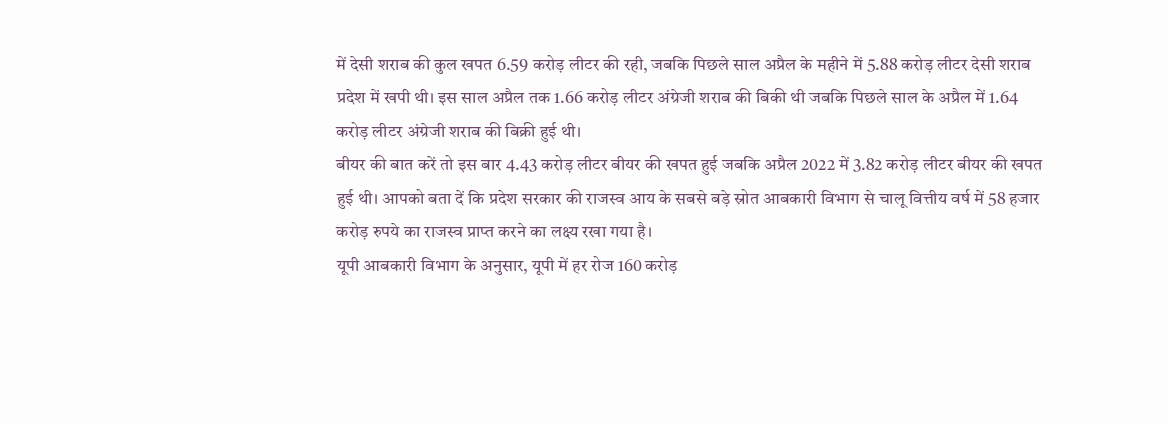में देसी शराब की कुल खपत 6.59 करोड़ लीटर की रही, जबकि पिछले साल अप्रैल के महीने में 5.88 करोड़ लीटर देसी शराब प्रदेश में खपी थी। इस साल अप्रैल तक 1.66 करोड़ लीटर अंग्रेजी शराब की बिकी थी जबकि पिछले साल के अप्रैल में 1.64 करोड़ लीटर अंग्रेजी शराब की बिक्री हुई थी।
बीयर की बात करें तो इस बार 4.43 करोड़ लीटर बीयर की खपत हुई जबकि अप्रैल 2022 में 3.82 करोड़ लीटर बीयर की खपत हुई थी। आपको बता दें कि प्रदेश सरकार की राजस्व आय के सबसे बड़े स्रोत आबकारी विभाग से चालू वित्तीय वर्ष में 58 हजार करोड़ रुपये का राजस्व प्राप्त करने का लक्ष्य रखा गया है।
यूपी आबकारी विभाग के अनुसार, यूपी में हर रोज 160 करोड़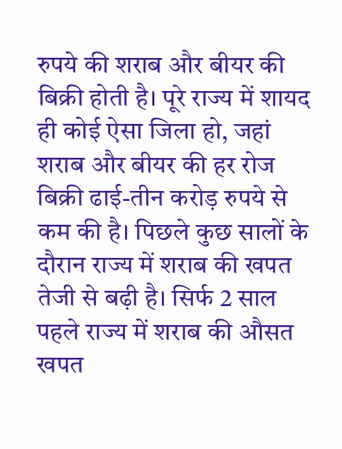रुपये की शराब और बीयर की बिक्री होती है। पूरे राज्य में शायद ही कोई ऐसा जिला हो, जहां शराब और बीयर की हर रोज बिक्री ढाई-तीन करोड़ रुपये से कम की है। पिछले कुछ सालों के दौरान राज्य में शराब की खपत तेजी से बढ़ी है। सिर्फ 2 साल पहले राज्य में शराब की औसत खपत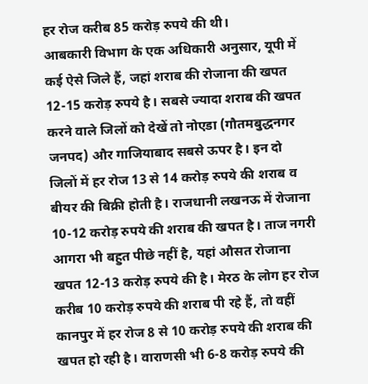हर रोज करीब 85 करोड़ रुपये की थी।
आबकारी विभाग के एक अधिकारी अनुसार, यूपी में कई ऐसे जिले हैं, जहां शराब की रोजाना की खपत 12-15 करोड़ रुपये है। सबसे ज्यादा शराब की खपत करने वाले जिलों को देखें तो नोएडा (गौतमबुद्धनगर जनपद) और गाजियाबाद सबसे ऊपर है। इन दो जिलों में हर रोज 13 से 14 करोड़ रुपये की शराब व बीयर की बिक्री होती है। राजधानी लखनऊ में रोजाना 10-12 करोड़ रुपये की शराब की खपत है। ताज नगरी आगरा भी बहुत पीछे नहीं है, यहां औसत रोजाना खपत 12-13 करोड़ रुपये की है। मेरठ के लोग हर रोज करीब 10 करोड़ रुपये की शराब पी रहे हैं, तो वहीं कानपुर में हर रोज 8 से 10 करोड़ रुपये की शराब की खपत हो रही है। वाराणसी भी 6-8 करोड़ रुपये की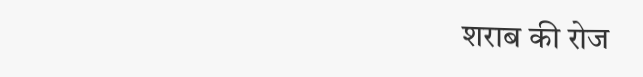शराब की रोज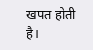खपत होती है।